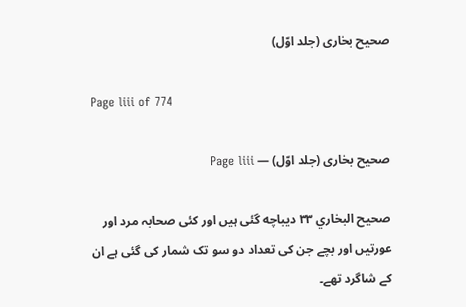صحیح بخاری (جلد اوّل)

Page liii of 774

صحیح بخاری (جلد اوّل) — Page liii

صحيح البخاري ٣٣ دیباچه گئی ہیں اور کئی صحابہ مرد اور عورتیں اور بچے جن کی تعداد دو سو تک شمار کی گئی ہے ان کے شاگرد تھے۔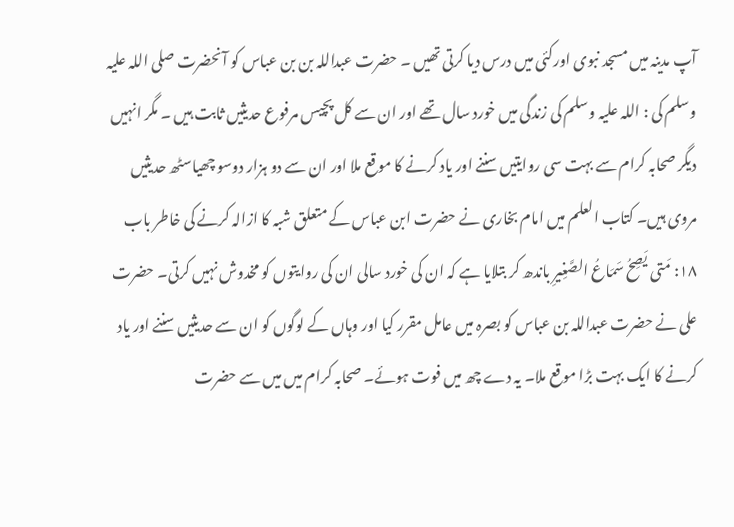آپ مدینہ میں مسجد نبوی اورکئی میں درس دیا کرتی تھیں ۔ حضرت عبداللہ بن بن عباس کو آنحضرت صلی اللہ علیہ وسلم کی : اللہ علیہ وسلم کی زندگی میں خورد سال تھے اور ان سے کل پچیس مرفوع حدیثیں ثابت ہیں ۔ مگر انہیں دیگر صحابہ کرام سے بہت سی روایتیں سننے اور یاد کرنے کا موقع ملا اور ان سے دو ہزار دوسو چھیاسٹھ حدیثیں مروی ہیں۔ کتاب العلم میں امام بخاری نے حضرت ابن عباس کے متعلق شبہ کا ازالہ کرنے کی خاطر باب ۱۸: مَتى يَصِحُ سَمَاعُ الصَّغِيرِ باندھ کر بتلایا ہے کہ ان کی خورد سالی ان کی روایتوں کو مخدوش نہیں کرتی۔ حضرت علی نے حضرت عبداللہ بن عباس کو بصرہ میں عامل مقرر کیا اور وہاں کے لوگوں کو ان سے حدیثیں سننے اور یاد کرنے کا ایک بہت بڑا موقع ملا۔ یہ دے چھ میں فوت ہوئے۔ صحابہ کرام میں میں سے حضرت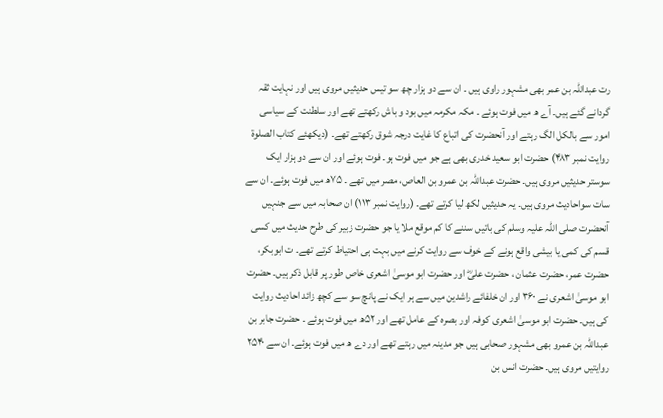رت عبداللہ بن عمر بھی مشہور راوی ہیں ۔ ان سے دو ہزار چھ سو تیس حدیثیں مروی ہیں اور نہایت ثقہ گردانے گئے ہیں۔ آے ھ میں فوت ہوئے ۔ مکہ مکرمہ میں بود و باش رکھتے تھے اور سلطنت کے سیاسی امور سے بالکل الگ رہتے اور آنحضرت کی اتباع کا غایت درجہ شوق رکھتے تھے۔ (دیکھئے کتاب الصلوۃ روایت نمبر ۴۸۳) حضرت ابو سعید خدری بھی ہے جو میں فوت ہو۔ فوت ہوئے اور ان سے دو ہزار ایک سوستر حدیثیں مروی ہیں۔ حضرت عبداللہ بن عمرو بن العاص، مصر میں تھے ۔ ۷۵ھ میں فوت ہوئے۔ ان سے سات سواحادیث مروی ہیں۔ یہ حدیثیں لکھ لیا کرتے تھے۔ (روایت نمبر ۱۱۳) ان صحابہ میں سے جنہیں آنحضرت صلی اللہ علیہ وسلم کی باتیں سننے کا کم موقع ملا یا جو حضرت زبیر کی طرح حدیث میں کسی قسم کی کمی یا بیشی واقع ہونے کے خوف سے روایت کرنے میں بہت ہی احتیاط کرتے تھے۔ ت ابوبکر، حضرت عمر، حضرت عثمان ، حضرت علیؓ اور حضرت ابو موسیٰ اشعری خاص طور پر قابل ذکر ہیں۔ حضرت ابو موسیٰ اشعری نے ۳۶۰ اور ان خلفائے راشدین میں سے ہر ایک نے پانچ سو سے کچھ زائد احادیث روایت کی ہیں۔ حضرت ابو موسیٰ اشعری کوفہ اور بصرہ کے عامل تھے اور ۵۲ھ میں فوت ہوئے ۔ حضرت جابر بن عبداللہ بن عمرو بھی مشہور صحابی ہیں جو مدینہ میں رہتے تھے اور دے ھ میں فوت ہوئے۔ ان سے ۲۵۴۰ روایتیں مروی ہیں۔ حضرت انس بن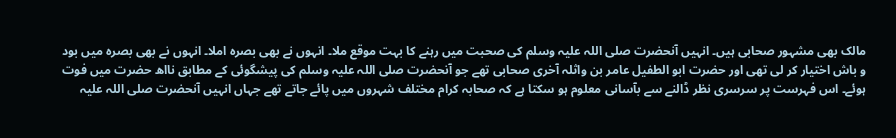مالک بھی مشہور صحابی ہیں۔ انہیں آنحضرت صلی اللہ علیہ وسلم کی صحبت میں رہنے کا بہت موقع ملا۔ انہوں نے بھی بصرہ املا۔ انہوں نے بھی بصرہ میں بود و باش اختیار کر لی تھی اور حضرت ابو الطفيل عامر بن واثلہ آخری صحابی تھے جو آنحضرت صلی اللہ علیہ وسلم کی پیشگوئی کے مطابق نااھ حضرت میں فوت ہوئے۔ اس فہرست پر سرسری نظر ڈالنے سے بآسانی معلوم ہو سکتا ہے کہ صحابہ کرام مختلف شہروں میں پائے جاتے تھے جہاں انہیں آنحضرت صلی اللہ علیہ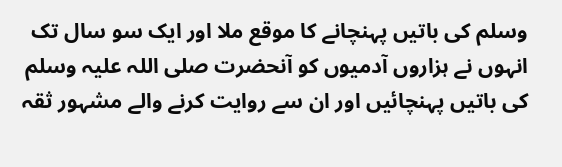وسلم کی باتیں پہنچانے کا موقع ملا اور ایک سو سال تک انہوں نے ہزاروں آدمیوں کو آنحضرت صلی اللہ علیہ وسلم کی باتیں پہنچائیں اور ان سے روایت کرنے والے مشہور ثقہ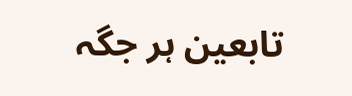تابعین ہر جگہ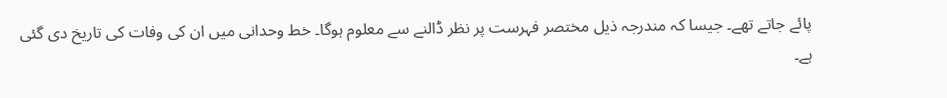پائے جاتے تھے۔ جیسا کہ مندرجہ ذیل مختصر فہرست پر نظر ڈالنے سے معلوم ہوگا۔ خط وحدانی میں ان کی وفات کی تاریخ دی گئی ہے۔